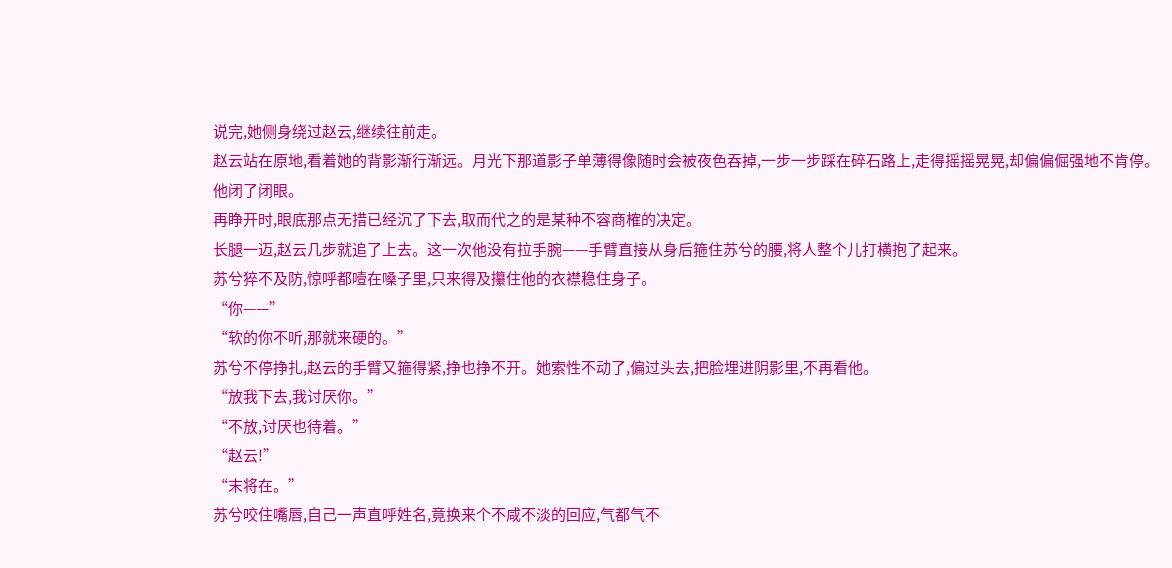说完,她侧身绕过赵云,继续往前走。
赵云站在原地,看着她的背影渐行渐远。月光下那道影子单薄得像随时会被夜色吞掉,一步一步踩在碎石路上,走得摇摇晃晃,却偏偏倔强地不肯停。
他闭了闭眼。
再睁开时,眼底那点无措已经沉了下去,取而代之的是某种不容商榷的决定。
长腿一迈,赵云几步就追了上去。这一次他没有拉手腕——手臂直接从身后箍住苏兮的腰,将人整个儿打横抱了起来。
苏兮猝不及防,惊呼都噎在嗓子里,只来得及攥住他的衣襟稳住身子。
“你——”
“软的你不听,那就来硬的。”
苏兮不停挣扎,赵云的手臂又箍得紧,挣也挣不开。她索性不动了,偏过头去,把脸埋进阴影里,不再看他。
“放我下去,我讨厌你。”
“不放,讨厌也待着。”
“赵云!”
“末将在。”
苏兮咬住嘴唇,自己一声直呼姓名,竟换来个不咸不淡的回应,气都气不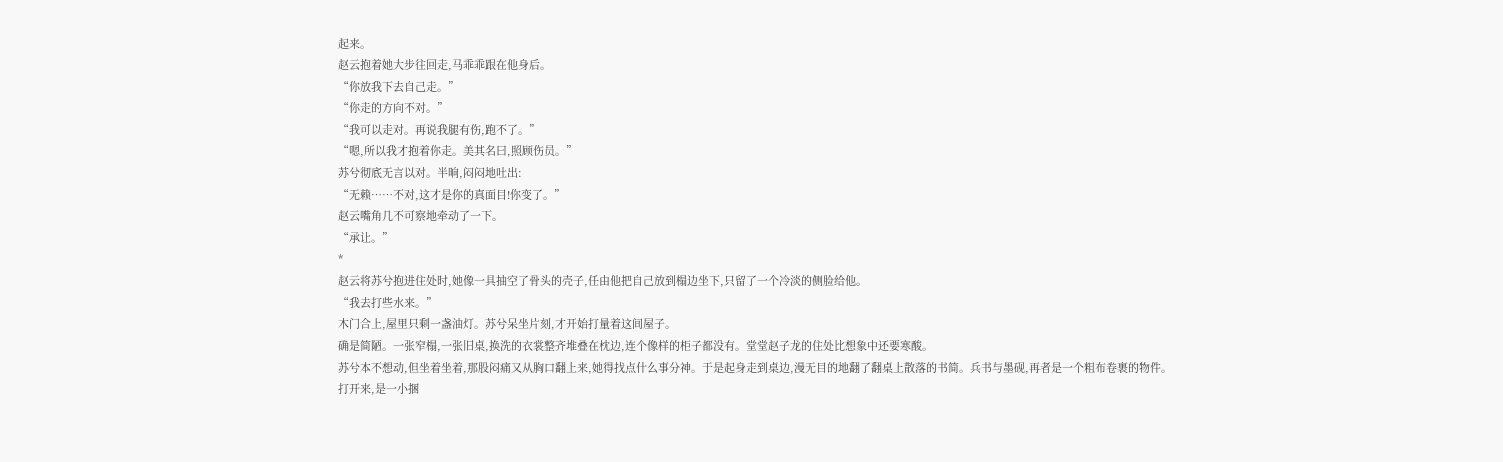起来。
赵云抱着她大步往回走,马乖乖跟在他身后。
“你放我下去自己走。”
“你走的方向不对。”
“我可以走对。再说我腿有伤,跑不了。”
“嗯,所以我才抱着你走。美其名曰,照顾伤员。”
苏兮彻底无言以对。半晌,闷闷地吐出:
“无赖……不对,这才是你的真面目!你变了。”
赵云嘴角几不可察地牵动了一下。
“承让。”
*
赵云将苏兮抱进住处时,她像一具抽空了骨头的壳子,任由他把自己放到榻边坐下,只留了一个冷淡的侧脸给他。
“我去打些水来。”
木门合上,屋里只剩一盏油灯。苏兮呆坐片刻,才开始打量着这间屋子。
确是简陋。一张窄榻,一张旧桌,换洗的衣裳整齐堆叠在枕边,连个像样的柜子都没有。堂堂赵子龙的住处比想象中还要寒酸。
苏兮本不想动,但坐着坐着,那股闷痛又从胸口翻上来,她得找点什么事分神。于是起身走到桌边,漫无目的地翻了翻桌上散落的书简。兵书与墨砚,再者是一个粗布卷裹的物件。
打开来,是一小捆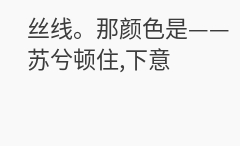丝线。那颜色是——
苏兮顿住,下意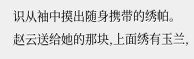识从袖中摸出随身携带的绣帕。赵云送给她的那块,上面绣有玉兰,